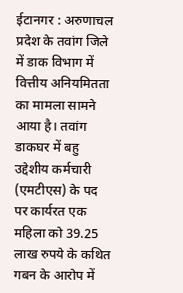ईटानगर : अरुणाचल प्रदेश के तवांग जिले में डाक विभाग में वित्तीय अनियमितता का मामला सामने आया है। तवांग डाकघर में बहु उद्देशीय कर्मचारी (एमटीएस) के पद पर कार्यरत एक महिला को 39.25 लाख रुपये के कथित गबन के आरोप में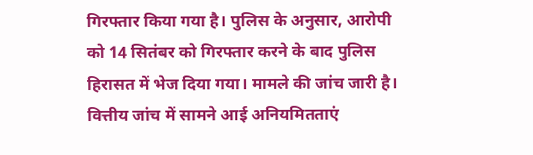गिरफ्तार किया गया है। पुलिस के अनुसार, आरोपी को 14 सितंबर को गिरफ्तार करने के बाद पुलिस हिरासत में भेज दिया गया। मामले की जांच जारी है।
वित्तीय जांच में सामने आई अनियमितताएं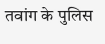तवांग के पुलिस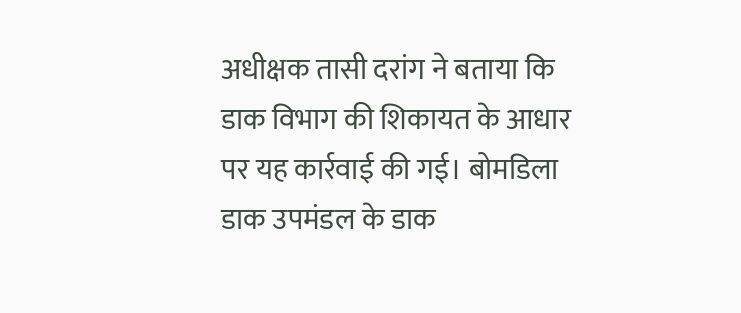अधीक्षक तासी दरांग ने बताया कि डाक विभाग की शिकायत के आधार पर यह कार्रवाई की गई। बोमडिला डाक उपमंडल के डाक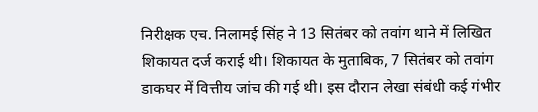निरीक्षक एच. निलामई सिंह ने 13 सितंबर को तवांग थाने में लिखित शिकायत दर्ज कराई थी। शिकायत के मुताबिक, 7 सितंबर को तवांग डाकघर में वित्तीय जांच की गई थी। इस दौरान लेखा संबंधी कई गंभीर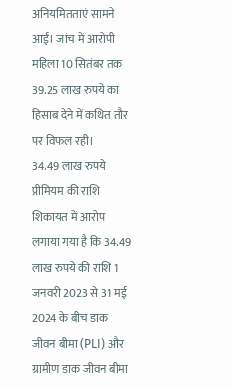अनियमितताएं सामने आईं। जांच में आरोपी महिला 10 सितंबर तक 39.25 लाख रुपये का हिसाब देने में कथित तौर पर विफल रही।
34.49 लाख रुपये प्रीमियम की राशि
शिकायत में आरोप लगाया गया है कि 34.49 लाख रुपये की राशि 1 जनवरी 2023 से 31 मई 2024 के बीच डाक जीवन बीमा (PLI) और ग्रामीण डाक जीवन बीमा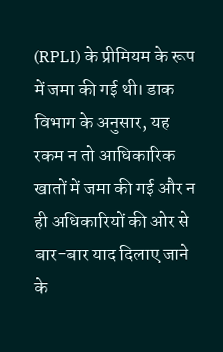(RPLI) के प्रीमियम के रूप में जमा की गई थी। डाक विभाग के अनुसार, यह रकम न तो आधिकारिक खातों में जमा की गई और न ही अधिकारियों की ओर से बार-बार याद दिलाए जाने के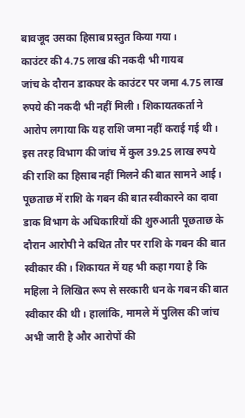बावजूद उसका हिसाब प्रस्तुत किया गया।
काउंटर की 4.75 लाख की नकदी भी गायब
जांच के दौरान डाकघर के काउंटर पर जमा 4.75 लाख रुपये की नकदी भी नहीं मिली। शिकायतकर्ता ने आरोप लगाया कि यह राशि जमा नहीं कराई गई थी। इस तरह विभाग की जांच में कुल 39.25 लाख रुपये की राशि का हिसाब नहीं मिलने की बात सामने आई।
पूछताछ में राशि के गबन की बात स्वीकारने का दावा
डाक विभाग के अधिकारियों की शुरुआती पूछताछ के दौरान आरोपी ने कथित तौर पर राशि के गबन की बात स्वीकार की। शिकायत में यह भी कहा गया है कि महिला ने लिखित रूप से सरकारी धन के गबन की बात स्वीकार की थी। हालांकि, मामले में पुलिस की जांच अभी जारी है और आरोपों की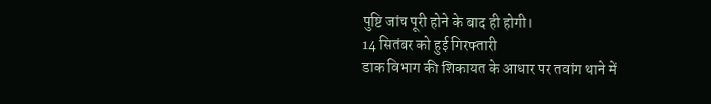पुष्टि जांच पूरी होने के बाद ही होगी।
14 सितंबर को हुई गिरफ्तारी
डाक विभाग की शिकायत के आधार पर तवांग थाने में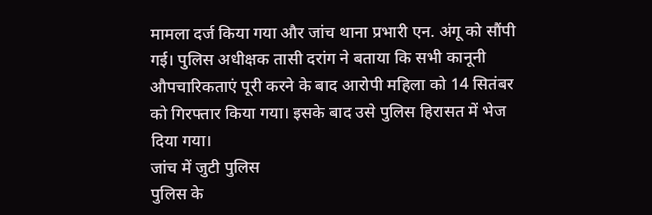मामला दर्ज किया गया और जांच थाना प्रभारी एन. अंगू को सौंपी गई। पुलिस अधीक्षक तासी दरांग ने बताया कि सभी कानूनी औपचारिकताएं पूरी करने के बाद आरोपी महिला को 14 सितंबर को गिरफ्तार किया गया। इसके बाद उसे पुलिस हिरासत में भेज दिया गया।
जांच में जुटी पुलिस
पुलिस के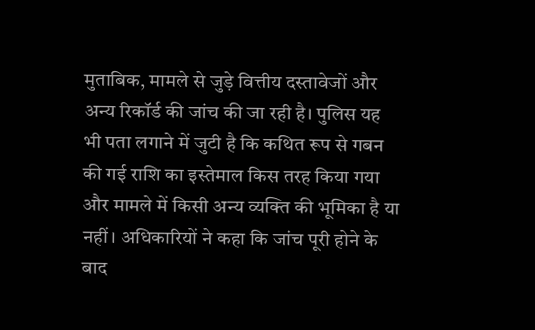मुताबिक, मामले से जुड़े वित्तीय दस्तावेजों और अन्य रिकॉर्ड की जांच की जा रही है। पुलिस यह भी पता लगाने में जुटी है कि कथित रूप से गबन की गई राशि का इस्तेमाल किस तरह किया गया और मामले में किसी अन्य व्यक्ति की भूमिका है या नहीं। अधिकारियों ने कहा कि जांच पूरी होने के बाद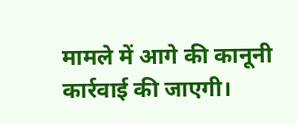मामले में आगे की कानूनी कार्रवाई की जाएगी।